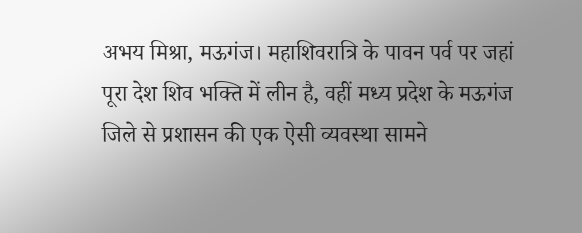अभय मिश्रा, मऊगंज। महाशिवरात्रि के पावन पर्व पर जहां पूरा देश शिव भक्ति में लीन है, वहीं मध्य प्रदेश के मऊगंज जिले से प्रशासन की एक ऐसी व्यवस्था सामने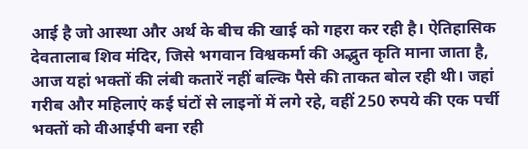आई है जो आस्था और अर्थ के बीच की खाई को गहरा कर रही है। ऐतिहासिक देवतालाब शिव मंदिर, जिसे भगवान विश्वकर्मा की अद्भुत कृति माना जाता है, आज यहां भक्तों की लंबी कतारें नहीं बल्कि पैसे की ताकत बोल रही थी। जहां गरीब और महिलाएं कई घंटों से लाइनों में लगे रहे, वहीं 250 रुपये की एक पर्ची भक्तों को वीआईपी बना रही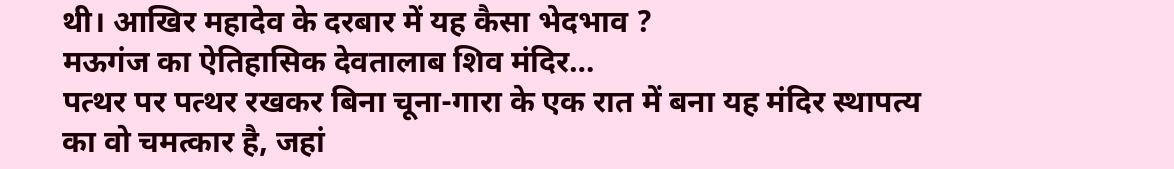थी। आखिर महादेव के दरबार में यह कैसा भेदभाव ?
मऊगंज का ऐतिहासिक देवतालाब शिव मंदिर…
पत्थर पर पत्थर रखकर बिना चूना-गारा के एक रात में बना यह मंदिर स्थापत्य का वो चमत्कार है, जहां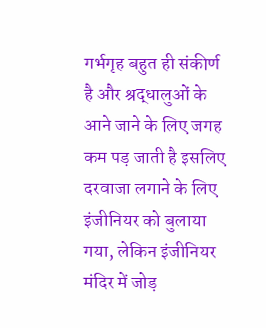गर्भगृह बहुत ही संकीर्ण है और श्रद्धालुओं के आने जाने के लिए जगह कम पड़ जाती है इसलिए दरवाजा लगाने के लिए इंजीनियर को बुलाया गया, लेकिन इंजीनियर मंदिर में जोड़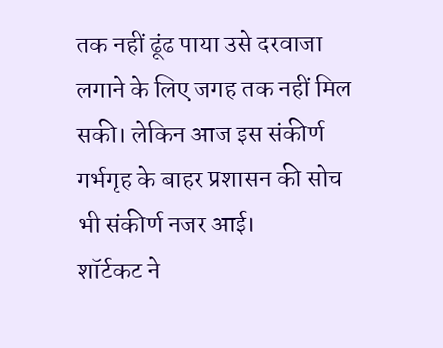तक नहीं ढूंढ पाया उसे दरवाजा लगाने के लिए जगह तक नहीं मिल सकी। लेकिन आज इस संकीर्ण गर्भगृह के बाहर प्रशासन की सोच भी संकीर्ण नजर आई।
शॉर्टकट ने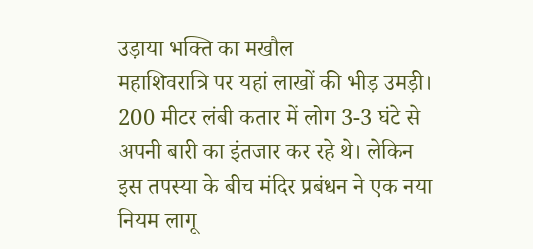उड़ाया भक्ति का मखौल
महाशिवरात्रि पर यहां लाखों की भीड़ उमड़ी। 200 मीटर लंबी कतार में लोग 3-3 घंटे से अपनी बारी का इंतजार कर रहे थे। लेकिन इस तपस्या के बीच मंदिर प्रबंधन ने एक नया नियम लागू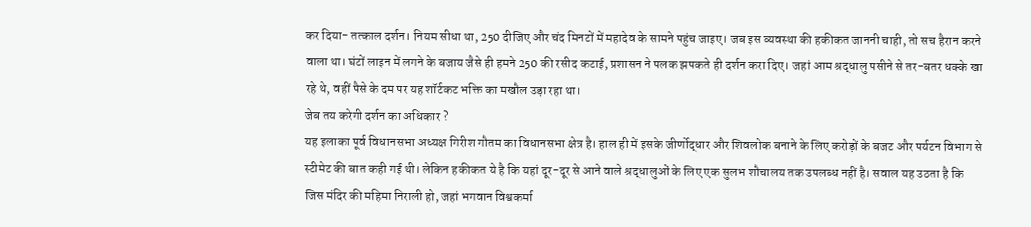कर दिया- तत्काल दर्शन। नियम सीधा था, 250 दीजिए और चंद मिनटों में महादेव के सामने पहुंच जाइए। जब इस व्यवस्था की हकीकत जाननी चाही, तो सच हैरान करने वाला था। घंटों लाइन में लगने के बजाय जैसे ही हमने 250 की रसीद कटाई, प्रशासन ने पलक झपकते ही दर्शन करा दिए। जहां आम श्रद्धालु पसीने से तर-बतर धक्के खा रहे थे, वहीं पैसे के दम पर यह शॉर्टकट भक्ति का मखौल उड़ा रहा था।
जेब तय करेगी दर्शन का अधिकार ?
यह इलाका पूर्व विधानसभा अध्यक्ष गिरीश गौतम का विधानसभा क्षेत्र है। हाल ही में इसके जीर्णोद्धार और शिवलोक बनाने के लिए करोड़ों के बजट और पर्यटन विभाग से स्टीमेट की बात कही गई थी। लेकिन हकीकत ये है कि यहां दूर-दूर से आने वाले श्रद्धालुओं के लिए एक सुलभ शौचालय तक उपलब्ध नहीं है। सवाल यह उठता है कि जिस मंदिर की महिमा निराली हो, जहां भगवान विश्वकर्मा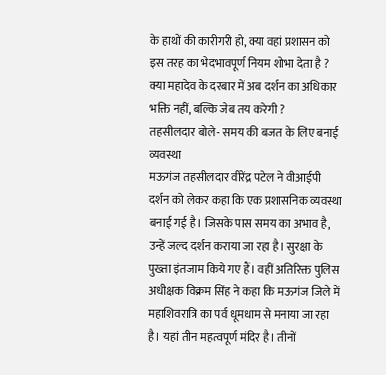के हाथों की कारीगरी हो, क्या वहां प्रशासन को इस तरह का भेदभावपूर्ण नियम शोभा देता है ? क्या महादेव के दरबार में अब दर्शन का अधिकार भक्ति नहीं, बल्कि जेब तय करेगी ?
तहसीलदार बोले- समय की बजत के लिए बनाई व्यवस्था
मऊगंज तहसीलदार वीरेंद्र पटेल ने वीआईपी दर्शन को लेकर कहा कि एक प्रशासनिक व्यवस्था बनाई गई है। जिसके पास समय का अभाव है, उन्हें जल्द दर्शन कराया जा रहा है। सुरक्षा के पुख्ता इंतजाम किये गए हैं। वहीं अतिरिक्त पुलिस अधीक्षक विक्रम सिंह ने कहा कि मऊगंज जिले में महाशिवरात्रि का पर्व धूमधाम से मनाया जा रहा है। यहां तीन महत्वपूर्ण मंदिर है। तीनों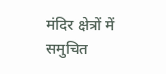मंदिर क्षेत्रों में समुचित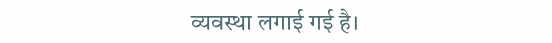व्यवस्था लगाई गई है।